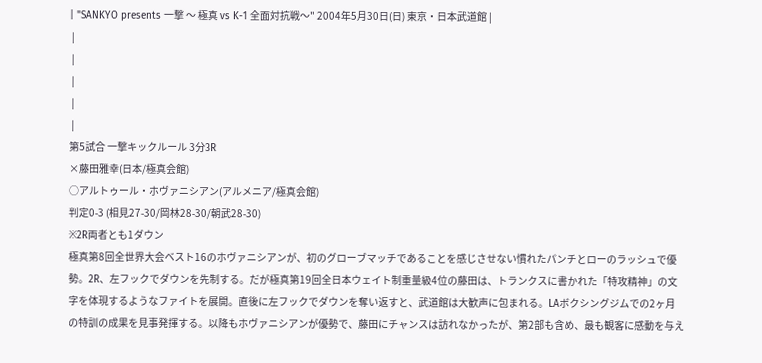| "SANKYO presents 一撃 〜 極真 vs K-1 全面対抗戦〜" 2004年5月30日(日) 東京・日本武道館 |
 |
 |
 |
 |
 |
第5試合 一撃キックルール 3分3R
×藤田雅幸(日本/極真会館)
○アルトゥール・ホヴァニシアン(アルメニア/極真会館)
判定0-3 (相見27-30/岡林28-30/朝武28-30)
※2R両者とも1ダウン
極真第8回全世界大会ベスト16のホヴァニシアンが、初のグローブマッチであることを感じさせない慣れたパンチとローのラッシュで優勢。2R、左フックでダウンを先制する。だが極真第19回全日本ウェイト制重量級4位の藤田は、トランクスに書かれた「特攻精神」の文字を体現するようなファイトを展開。直後に左フックでダウンを奪い返すと、武道館は大歓声に包まれる。LAボクシングジムでの2ヶ月の特訓の成果を見事発揮する。以降もホヴァニシアンが優勢で、藤田にチャンスは訪れなかったが、第2部も含め、最も観客に感動を与え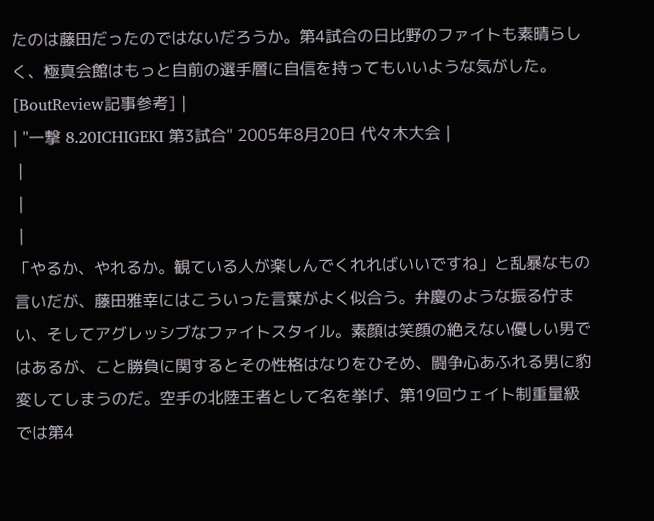たのは藤田だったのではないだろうか。第4試合の日比野のファイトも素晴らしく、極真会館はもっと自前の選手層に自信を持ってもいいような気がした。[BoutReview記事参考] |
| "一撃 8.20ICHIGEKI 第3試合" 2005年8月20日 代々木大会 |
 |
 |
 |
「やるか、やれるか。観ている人が楽しんでくれればいいですね」と乱暴なもの言いだが、藤田雅幸にはこういった言葉がよく似合う。弁慶のような振る佇まい、そしてアグレッシブなファイトスタイル。素顔は笑顔の絶えない優しい男ではあるが、こと勝負に関するとその性格はなりをひそめ、闘争心あふれる男に豹変してしまうのだ。空手の北陸王者として名を挙げ、第19回ウェイト制重量級では第4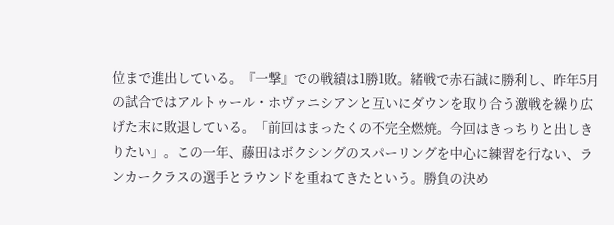位まで進出している。『一撃』での戦績は1勝1敗。緒戦で赤石誠に勝利し、昨年5月の試合ではアルトゥール・ホヴァニシアンと互いにダウンを取り合う激戦を繰り広げた末に敗退している。「前回はまったくの不完全燃焼。今回はきっちりと出しきりたい」。この一年、藤田はボクシングのスパーリングを中心に練習を行ない、ランカークラスの選手とラウンドを重ねてきたという。勝負の決め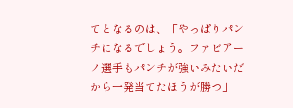てとなるのは、「やっぱりパンチになるでしょう。ファビアーノ選手もパンチが強いみたいだから一発当てたほうが勝つ」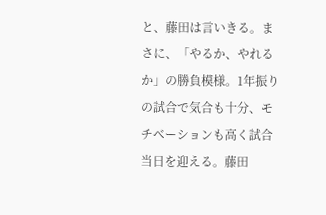と、藤田は言いきる。まさに、「やるか、やれるか」の勝負模様。1年振りの試合で気合も十分、モチベーションも高く試合当日を迎える。藤田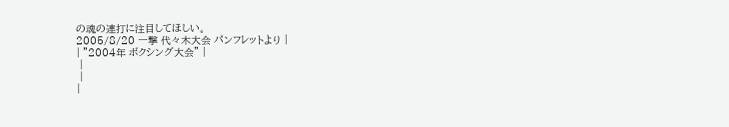の魂の連打に注目してほしい。
2005/8/20 一撃 代々木大会 パンフレットより |
| "2004年 ボクシング大会" |
 |
 |
|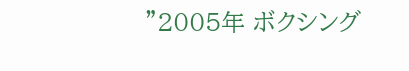"2005年 ボクシング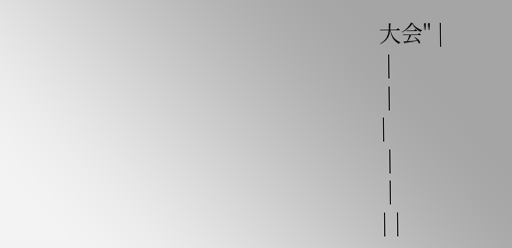大会" |
 |
 |
|
 |
 |
| |